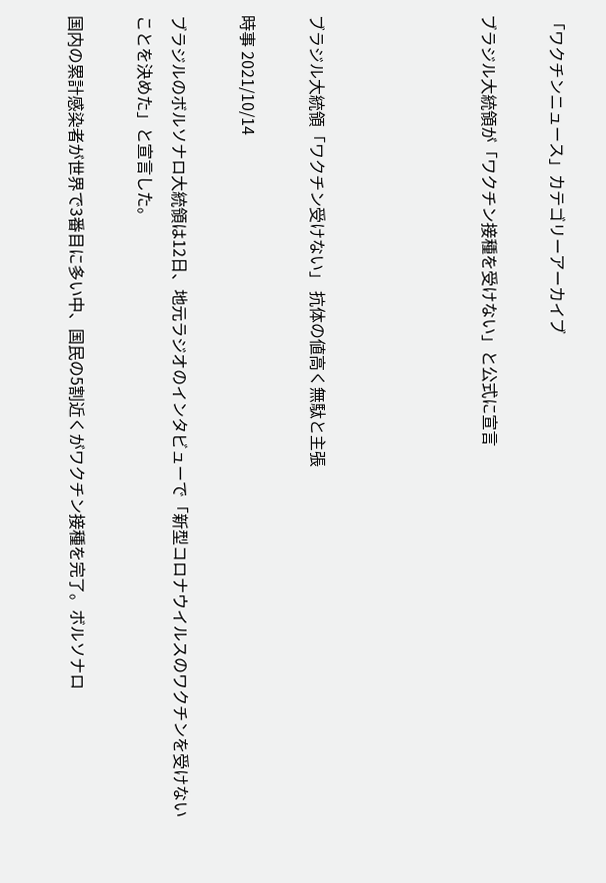「ワクチンニュース」カテゴリーアーカイブ

ブラジル大統領が「ワクチン接種を受けない」と公式に宣言




ブラジル大統領「ワクチン受けない」 抗体の値高く無駄と主張

時事 2021/10/14

ブラジルのボルソナロ大統領は12日、地元ラジオのインタビューで「新型コロナウイルスのワクチンを受けないことを決めた」と宣言した。

国内の累計感染者が世界で3番目に多い中、国民の5割近くがワクチン接種を完了。ボルソナロ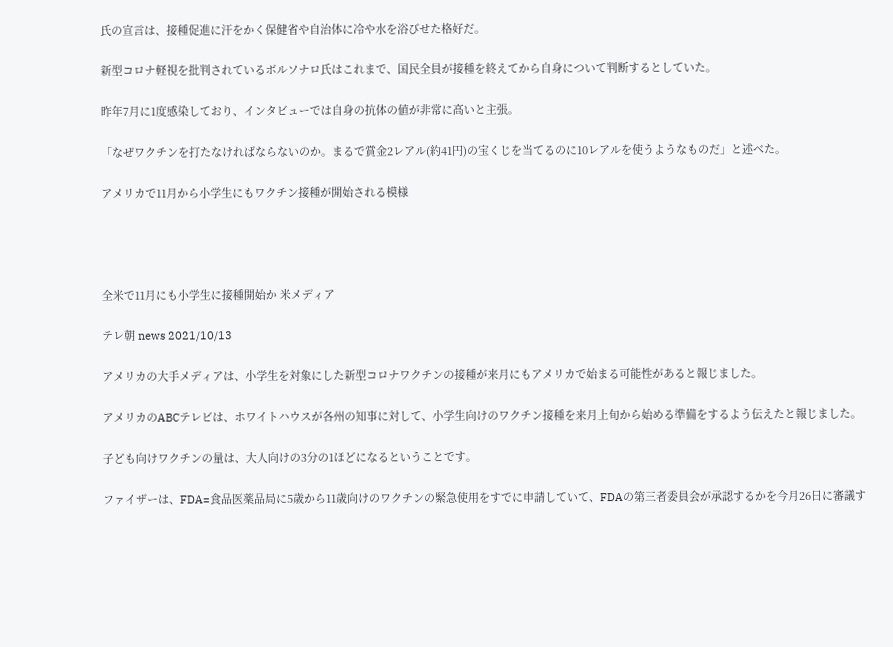氏の宣言は、接種促進に汗をかく保健省や自治体に冷や水を浴びせた格好だ。

新型コロナ軽視を批判されているボルソナロ氏はこれまで、国民全員が接種を終えてから自身について判断するとしていた。

昨年7月に1度感染しており、インタビューでは自身の抗体の値が非常に高いと主張。

「なぜワクチンを打たなければならないのか。まるで賞金2レアル(約41円)の宝くじを当てるのに10レアルを使うようなものだ」と述べた。

アメリカで11月から小学生にもワクチン接種が開始される模様




全米で11月にも小学生に接種開始か 米メディア

テレ朝 news 2021/10/13

アメリカの大手メディアは、小学生を対象にした新型コロナワクチンの接種が来月にもアメリカで始まる可能性があると報じました。

アメリカのABCテレビは、ホワイトハウスが各州の知事に対して、小学生向けのワクチン接種を来月上旬から始める準備をするよう伝えたと報じました。

子ども向けワクチンの量は、大人向けの3分の1ほどになるということです。

ファイザーは、FDA=食品医薬品局に5歳から11歳向けのワクチンの緊急使用をすでに申請していて、FDAの第三者委員会が承認するかを今月26日に審議す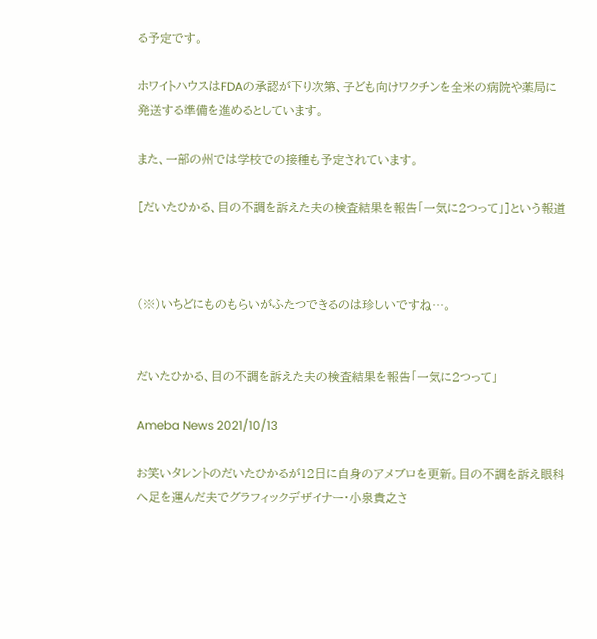る予定です。

ホワイトハウスはFDAの承認が下り次第、子ども向けワクチンを全米の病院や薬局に発送する準備を進めるとしています。

また、一部の州では学校での接種も予定されています。

[だいたひかる、目の不調を訴えた夫の検査結果を報告「一気に2つって」]という報道



(※)いちどにものもらいがふたつできるのは珍しいですね…。


だいたひかる、目の不調を訴えた夫の検査結果を報告「一気に2つって」

Ameba News 2021/10/13

お笑いタレントのだいたひかるが12日に自身のアメブロを更新。目の不調を訴え眼科へ足を運んだ夫でグラフィックデザイナー・小泉貴之さ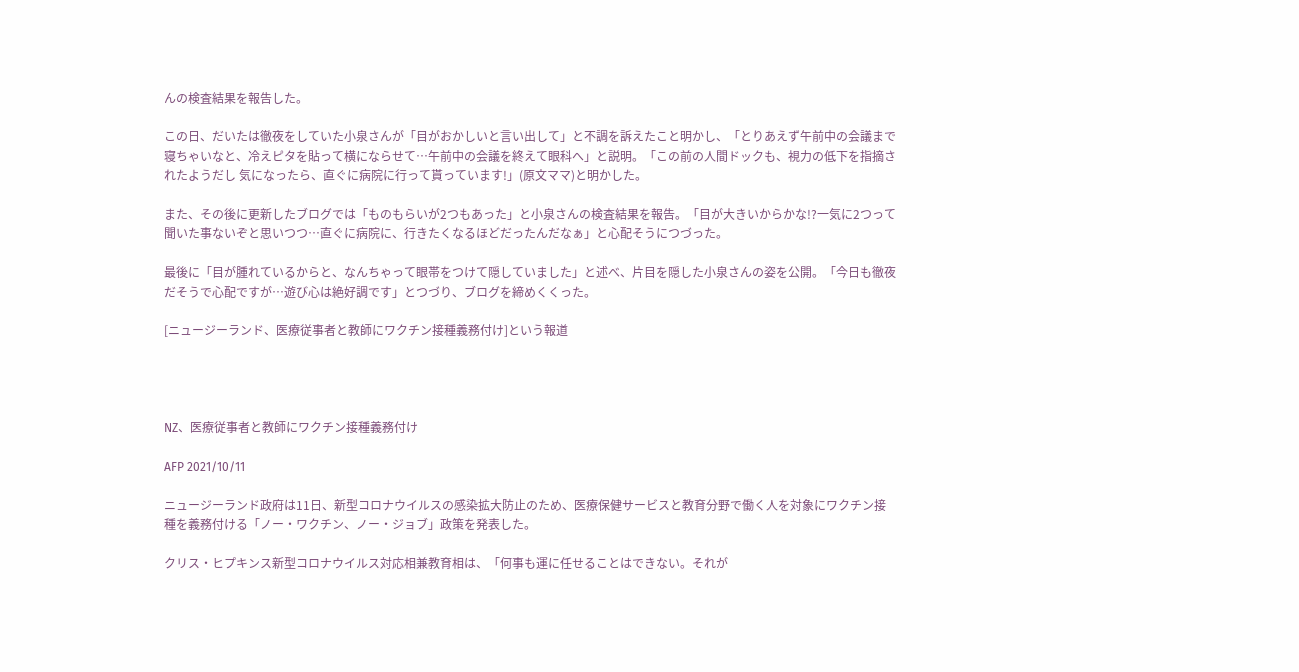んの検査結果を報告した。

この日、だいたは徹夜をしていた小泉さんが「目がおかしいと言い出して」と不調を訴えたこと明かし、「とりあえず午前中の会議まで寝ちゃいなと、冷えピタを貼って横にならせて…午前中の会議を終えて眼科へ」と説明。「この前の人間ドックも、視力の低下を指摘されたようだし 気になったら、直ぐに病院に行って貰っています!」(原文ママ)と明かした。

また、その後に更新したブログでは「ものもらいが2つもあった」と小泉さんの検査結果を報告。「目が大きいからかな!?一気に2つって聞いた事ないぞと思いつつ…直ぐに病院に、行きたくなるほどだったんだなぁ」と心配そうにつづった。

最後に「目が腫れているからと、なんちゃって眼帯をつけて隠していました」と述べ、片目を隠した小泉さんの姿を公開。「今日も徹夜だそうで心配ですが…遊び心は絶好調です」とつづり、ブログを締めくくった。

[ニュージーランド、医療従事者と教師にワクチン接種義務付け]という報道




NZ、医療従事者と教師にワクチン接種義務付け

AFP 2021/10/11

ニュージーランド政府は11日、新型コロナウイルスの感染拡大防止のため、医療保健サービスと教育分野で働く人を対象にワクチン接種を義務付ける「ノー・ワクチン、ノー・ジョブ」政策を発表した。

クリス・ヒプキンス新型コロナウイルス対応相兼教育相は、「何事も運に任せることはできない。それが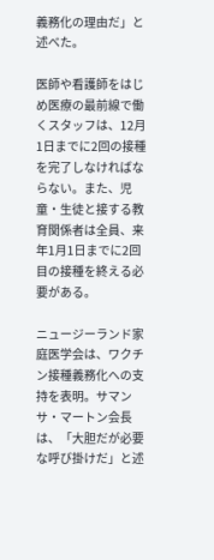義務化の理由だ」と述べた。

医師や看護師をはじめ医療の最前線で働くスタッフは、12月1日までに2回の接種を完了しなければならない。また、児童・生徒と接する教育関係者は全員、来年1月1日までに2回目の接種を終える必要がある。

ニュージーランド家庭医学会は、ワクチン接種義務化への支持を表明。サマンサ・マートン会長は、「大胆だが必要な呼び掛けだ」と述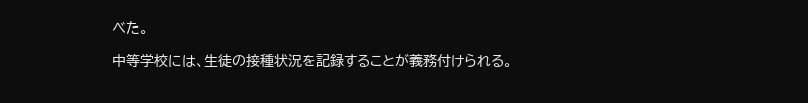べた。

中等学校には、生徒の接種状況を記録することが義務付けられる。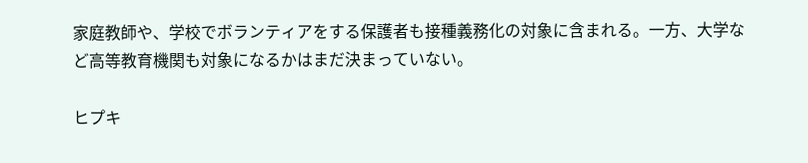家庭教師や、学校でボランティアをする保護者も接種義務化の対象に含まれる。一方、大学など高等教育機関も対象になるかはまだ決まっていない。

ヒプキ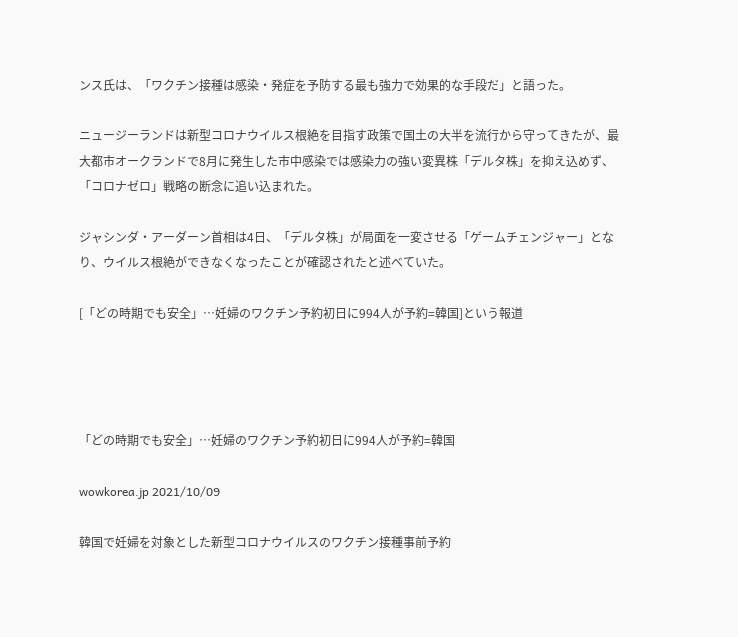ンス氏は、「ワクチン接種は感染・発症を予防する最も強力で効果的な手段だ」と語った。

ニュージーランドは新型コロナウイルス根絶を目指す政策で国土の大半を流行から守ってきたが、最大都市オークランドで8月に発生した市中感染では感染力の強い変異株「デルタ株」を抑え込めず、「コロナゼロ」戦略の断念に追い込まれた。

ジャシンダ・アーダーン首相は4日、「デルタ株」が局面を一変させる「ゲームチェンジャー」となり、ウイルス根絶ができなくなったことが確認されたと述べていた。

[「どの時期でも安全」…妊婦のワクチン予約初日に994人が予約=韓国]という報道




「どの時期でも安全」…妊婦のワクチン予約初日に994人が予約=韓国

wowkorea.jp 2021/10/09

韓国で妊婦を対象とした新型コロナウイルスのワクチン接種事前予約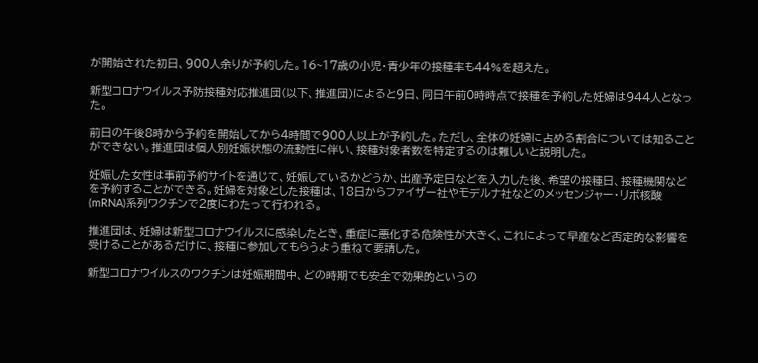が開始された初日、900人余りが予約した。16~17歳の小児・青少年の接種率も44%を超えた。

新型コロナウイルス予防接種対応推進団(以下、推進団)によると9日、同日午前0時時点で接種を予約した妊婦は944人となった。

前日の午後8時から予約を開始してから4時間で900人以上が予約した。ただし、全体の妊婦に占める割合については知ることができない。推進団は個人別妊娠状態の流動性に伴い、接種対象者数を特定するのは難しいと説明した。

妊娠した女性は事前予約サイトを通じて、妊娠しているかどうか、出産予定日などを入力した後、希望の接種日、接種機関などを予約することができる。妊婦を対象とした接種は、18日からファイザー社やモデルナ社などのメッセンジャー・リボ核酸(mRNA)系列ワクチンで2度にわたって行われる。

推進団は、妊婦は新型コロナウイルスに感染したとき、重症に悪化する危険性が大きく、これによって早産など否定的な影響を受けることがあるだけに、接種に参加してもらうよう重ねて要請した。

新型コロナウイルスのワクチンは妊娠期間中、どの時期でも安全で効果的というの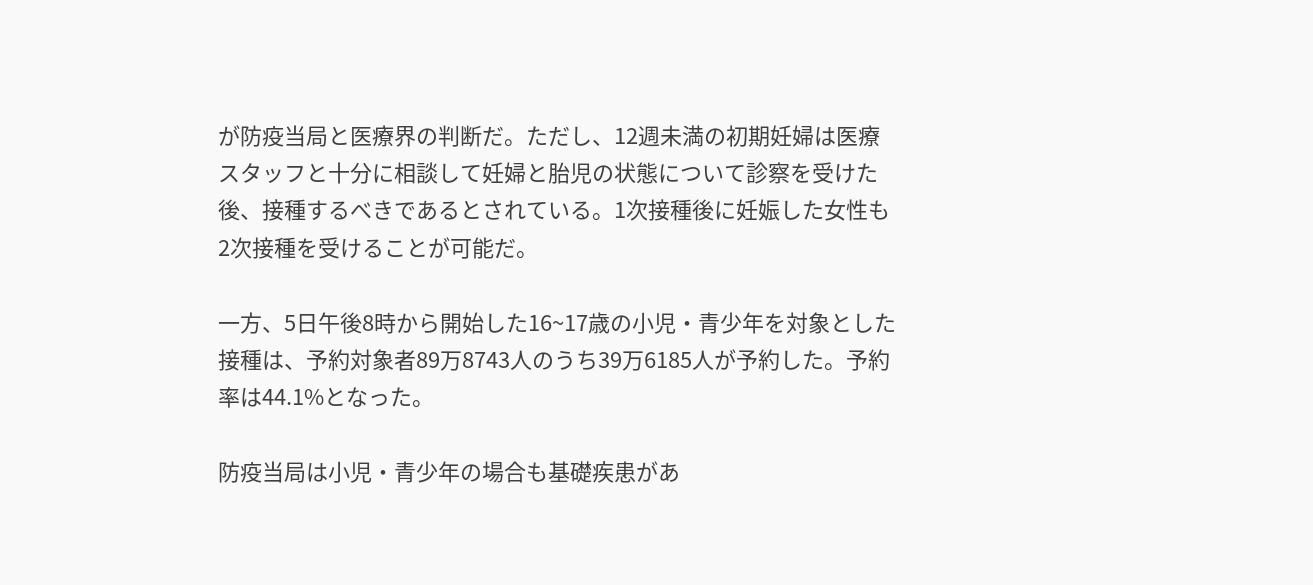が防疫当局と医療界の判断だ。ただし、12週未満の初期妊婦は医療スタッフと十分に相談して妊婦と胎児の状態について診察を受けた後、接種するべきであるとされている。1次接種後に妊娠した女性も2次接種を受けることが可能だ。

一方、5日午後8時から開始した16~17歳の小児・青少年を対象とした接種は、予約対象者89万8743人のうち39万6185人が予約した。予約率は44.1%となった。

防疫当局は小児・青少年の場合も基礎疾患があ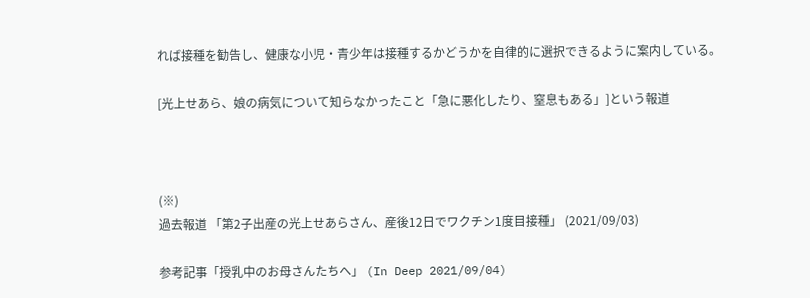れば接種を勧告し、健康な小児・青少年は接種するかどうかを自律的に選択できるように案内している。

[光上せあら、娘の病気について知らなかったこと「急に悪化したり、窒息もある」]という報道



(※)
過去報道 「第2子出産の光上せあらさん、産後12日でワクチン1度目接種」 (2021/09/03)

参考記事「授乳中のお母さんたちへ」 (In Deep 2021/09/04)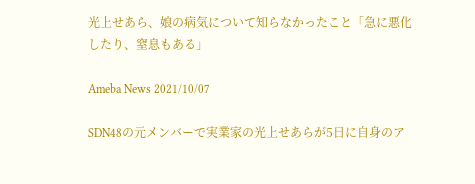光上せあら、娘の病気について知らなかったこと「急に悪化したり、窒息もある」

Ameba News 2021/10/07

SDN48の元メンバーで実業家の光上せあらが5日に自身のア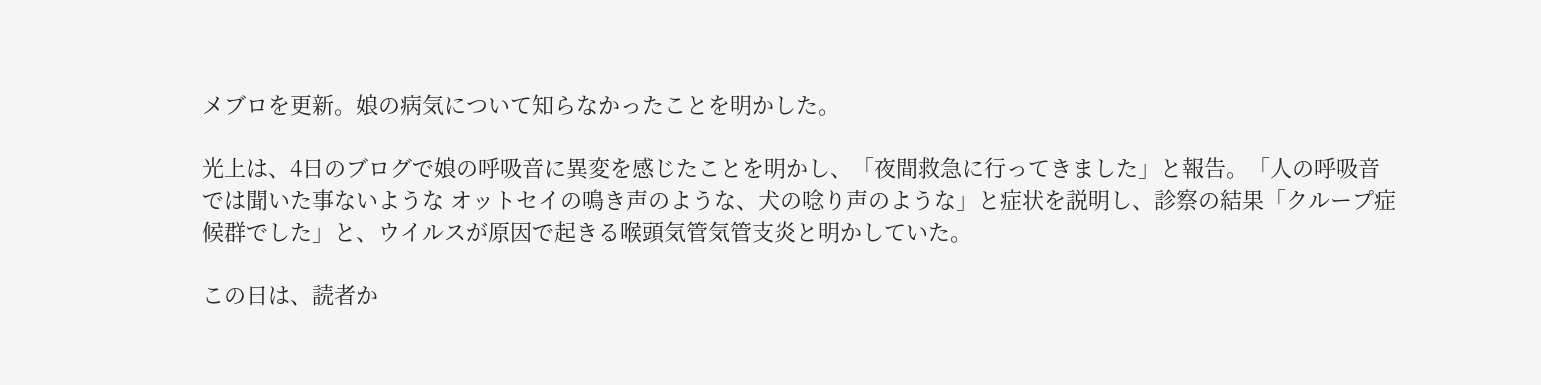メブロを更新。娘の病気について知らなかったことを明かした。

光上は、4日のブログで娘の呼吸音に異変を感じたことを明かし、「夜間救急に行ってきました」と報告。「人の呼吸音では聞いた事ないような オットセイの鳴き声のような、犬の唸り声のような」と症状を説明し、診察の結果「クループ症候群でした」と、ウイルスが原因で起きる喉頭気管気管支炎と明かしていた。

この日は、読者か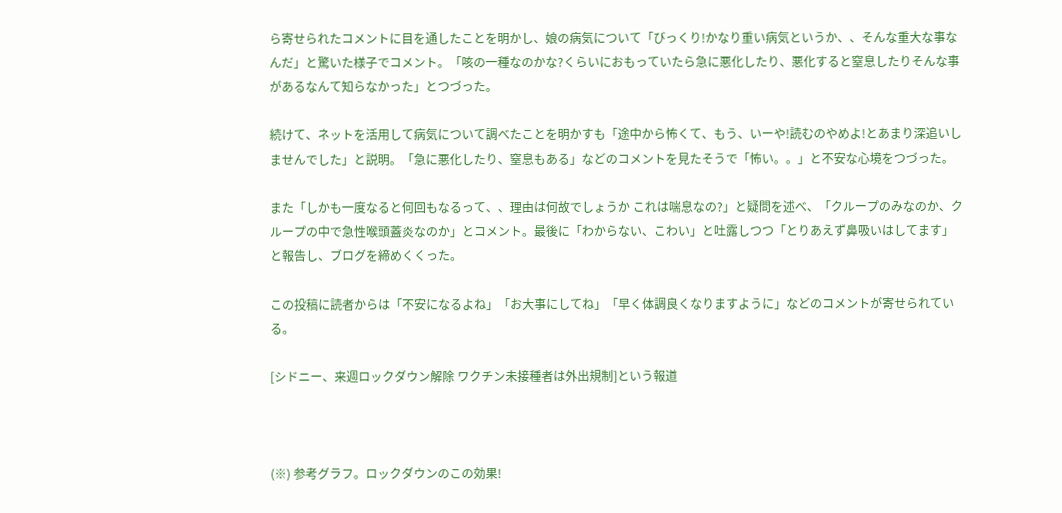ら寄せられたコメントに目を通したことを明かし、娘の病気について「びっくり!かなり重い病気というか、、そんな重大な事なんだ」と驚いた様子でコメント。「咳の一種なのかな?くらいにおもっていたら急に悪化したり、悪化すると窒息したりそんな事があるなんて知らなかった」とつづった。

続けて、ネットを活用して病気について調べたことを明かすも「途中から怖くて、もう、いーや!読むのやめよ!とあまり深追いしませんでした」と説明。「急に悪化したり、窒息もある」などのコメントを見たそうで「怖い。。」と不安な心境をつづった。

また「しかも一度なると何回もなるって、、理由は何故でしょうか これは喘息なの?」と疑問を述べ、「クループのみなのか、クループの中で急性喉頭蓋炎なのか」とコメント。最後に「わからない、こわい」と吐露しつつ「とりあえず鼻吸いはしてます」と報告し、ブログを締めくくった。

この投稿に読者からは「不安になるよね」「お大事にしてね」「早く体調良くなりますように」などのコメントが寄せられている。

[シドニー、来週ロックダウン解除 ワクチン未接種者は外出規制]という報道



(※) 参考グラフ。ロックダウンのこの効果!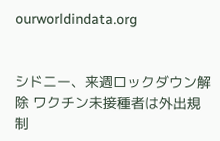ourworldindata.org


シドニー、来週ロックダウン解除 ワクチン未接種者は外出規制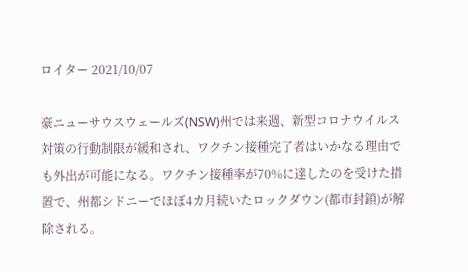ロイター 2021/10/07

豪ニューサウスウェールズ(NSW)州では来週、新型コロナウイルス対策の行動制限が緩和され、ワクチン接種完了者はいかなる理由でも外出が可能になる。ワクチン接種率が70%に達したのを受けた措置で、州都シドニーでほぼ4カ月続いたロックダウン(都市封鎖)が解除される。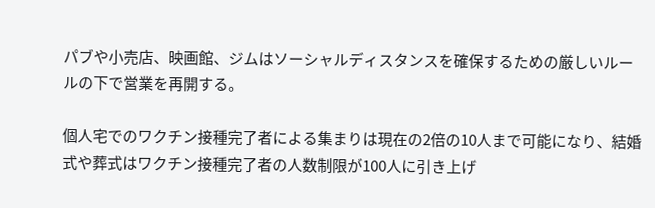パブや小売店、映画館、ジムはソーシャルディスタンスを確保するための厳しいルールの下で営業を再開する。

個人宅でのワクチン接種完了者による集まりは現在の2倍の10人まで可能になり、結婚式や葬式はワクチン接種完了者の人数制限が100人に引き上げ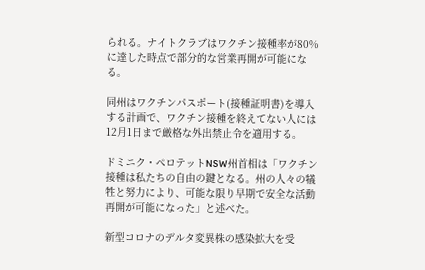られる。ナイトクラブはワクチン接種率が80%に達した時点で部分的な営業再開が可能になる。

同州はワクチンパスポート(接種証明書)を導入する計画で、ワクチン接種を終えてない人には12月1日まで厳格な外出禁止令を適用する。

ドミニク・ペロテットNSW州首相は「ワクチン接種は私たちの自由の鍵となる。州の人々の犠牲と努力により、可能な限り早期で安全な活動再開が可能になった」と述べた。

新型コロナのデルタ変異株の感染拡大を受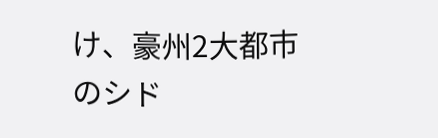け、豪州2大都市のシド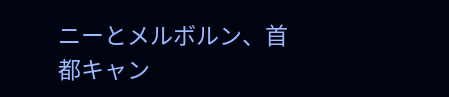ニーとメルボルン、首都キャン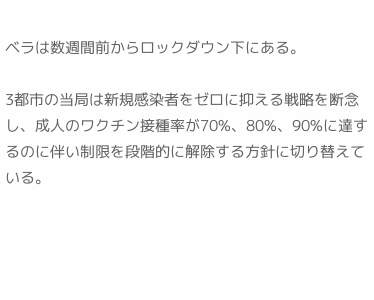ベラは数週間前からロックダウン下にある。

3都市の当局は新規感染者をゼロに抑える戦略を断念し、成人のワクチン接種率が70%、80%、90%に達するのに伴い制限を段階的に解除する方針に切り替えている。